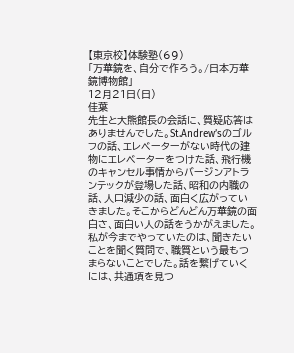【東京校】体験塾(69)
「万華鏡を、自分で作ろう。/日本万華鏡博物館」
12月21日(日)
佳葉
先生と大熊館長の会話に、質疑応答はありませんでした。St.Andrew’sのゴルフの話、エレベーターがない時代の建物にエレベーターをつけた話、飛行機のキャンセル事情からバージンアトランテックが登場した話、昭和の内職の話、人口減少の話、面白く広がっていきました。そこからどんどん万華鏡の面白さ、面白い人の話をうかがえました。私が今までやっていたのは、聞きたいことを聞く質問で、職質という最もつまらないことでした。話を繋げていくには、共通項を見つ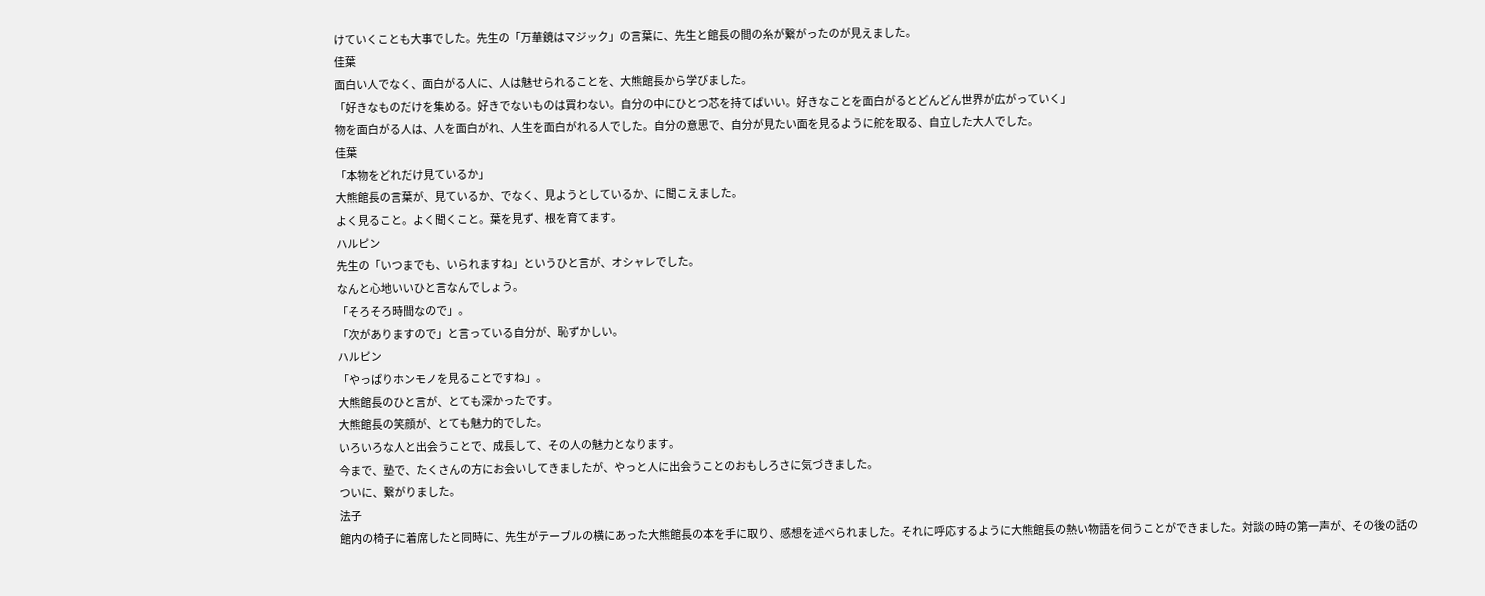けていくことも大事でした。先生の「万華鏡はマジック」の言葉に、先生と館長の間の糸が繋がったのが見えました。
佳葉
面白い人でなく、面白がる人に、人は魅せられることを、大熊館長から学びました。
「好きなものだけを集める。好きでないものは買わない。自分の中にひとつ芯を持てばいい。好きなことを面白がるとどんどん世界が広がっていく」
物を面白がる人は、人を面白がれ、人生を面白がれる人でした。自分の意思で、自分が見たい面を見るように舵を取る、自立した大人でした。
佳葉
「本物をどれだけ見ているか」
大熊館長の言葉が、見ているか、でなく、見ようとしているか、に聞こえました。
よく見ること。よく聞くこと。葉を見ず、根を育てます。
ハルピン
先生の「いつまでも、いられますね」というひと言が、オシャレでした。
なんと心地いいひと言なんでしょう。
「そろそろ時間なので」。
「次がありますので」と言っている自分が、恥ずかしい。
ハルピン
「やっぱりホンモノを見ることですね」。
大熊館長のひと言が、とても深かったです。
大熊館長の笑顔が、とても魅力的でした。
いろいろな人と出会うことで、成長して、その人の魅力となります。
今まで、塾で、たくさんの方にお会いしてきましたが、やっと人に出会うことのおもしろさに気づきました。
ついに、繋がりました。
法子
館内の椅子に着席したと同時に、先生がテーブルの横にあった大熊館長の本を手に取り、感想を述べられました。それに呼応するように大熊館長の熱い物語を伺うことができました。対談の時の第一声が、その後の話の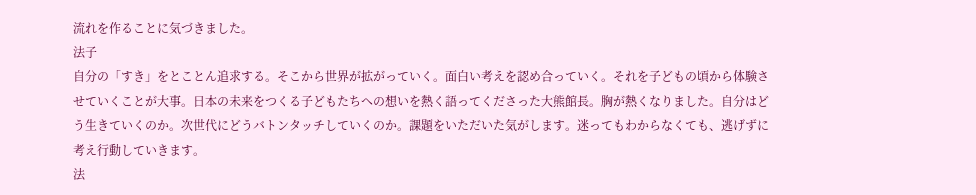流れを作ることに気づきました。
法子
自分の「すき」をとことん追求する。そこから世界が拡がっていく。面白い考えを認め合っていく。それを子どもの頃から体験させていくことが大事。日本の未来をつくる子どもたちへの想いを熱く語ってくださった大熊館長。胸が熱くなりました。自分はどう生きていくのか。次世代にどうバトンタッチしていくのか。課題をいただいた気がします。迷ってもわからなくても、逃げずに考え行動していきます。
法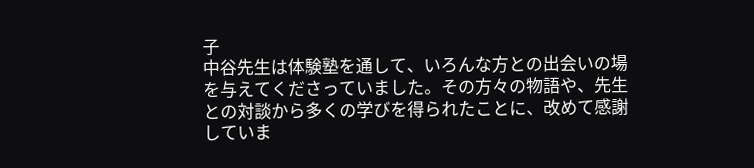子
中谷先生は体験塾を通して、いろんな方との出会いの場を与えてくださっていました。その方々の物語や、先生との対談から多くの学びを得られたことに、改めて感謝していま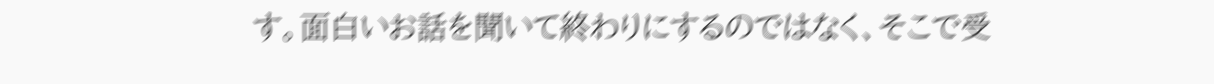す。面白いお話を聞いて終わりにするのではなく、そこで受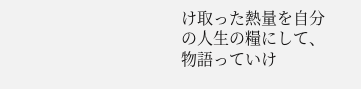け取った熱量を自分の人生の糧にして、物語っていけ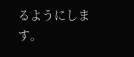るようにします。